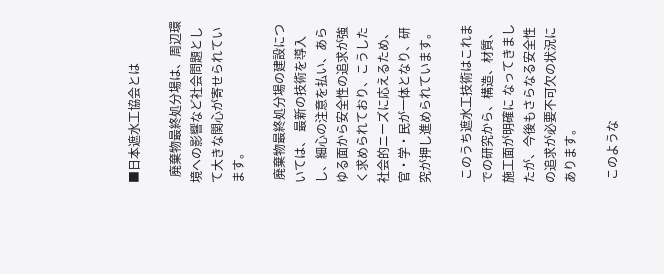■日本遮水工協会とは

  廃棄物最終処分場は、周辺環境への影響など社会問題として大きな関心が寄せられています。

 廃棄物最終処分場の建設については、 最新の技術を導入し、細心の注意を払い、あらゆる面から安全性の追求が強く求められており、こうした社会的ニーズに応えるため、 官・学・民が一体となり、研究が押し進められています。

 このうち遮水工技術はこれまでの研究から、構造、材質、施工面が明確に なってきましたが、今後もさらなる安全性の追求が必要不可欠の状況にあります。

 このような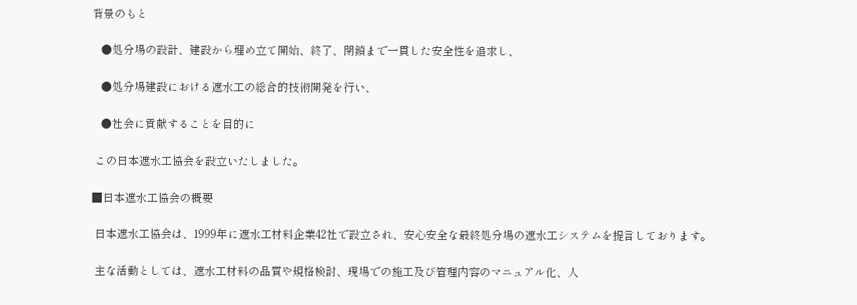背景のもと

   ●処分場の設計、建設から埋め立て開始、終了、閉鎖まで一貫した安全性を追求し、

   ●処分場建設における遮水工の総合的技術開発を行い、

   ●社会に貢献することを目的に

 この日本遮水工協会を設立いたしました。

■日本遮水工協会の概要

 日本遮水工協会は、1999年に遮水工材料企業42社で設立され、安心安全な最終処分場の遮水工システムを提言しております。

 主な活動としては、遮水工材料の品質や規格検討、現場での施工及び管理内容のマニュアル化、人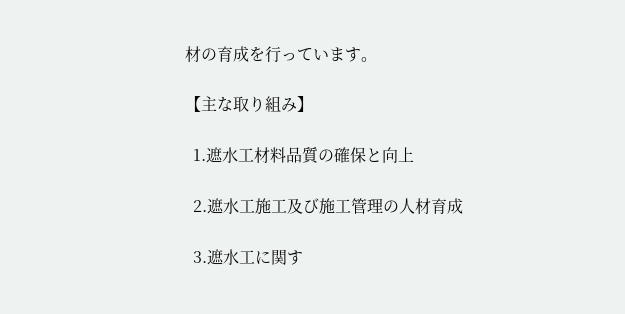材の育成を行っています。

【主な取り組み】

  1.遮水工材料品質の確保と向上

  2.遮水工施工及び施工管理の人材育成

  3.遮水工に関す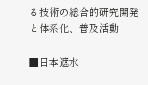る技術の総合的研究開発と体系化、普及活動

■日本遮水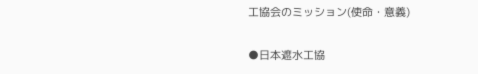工協会のミッション(使命・意義)

●日本遮水工協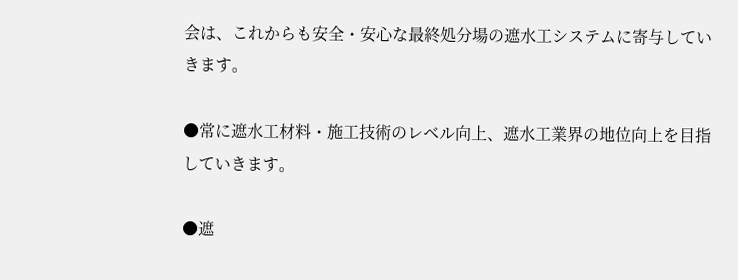会は、これからも安全・安心な最終処分場の遮水工システムに寄与していきます。

●常に遮水工材料・施工技術のレベル向上、遮水工業界の地位向上を目指していきます。

●遮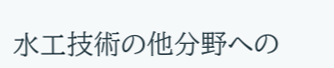水工技術の他分野への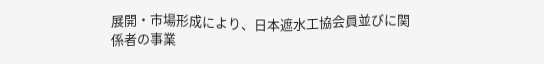展開・市場形成により、日本遮水工協会員並びに関係者の事業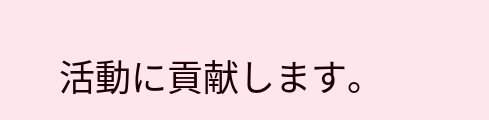活動に貢献します。